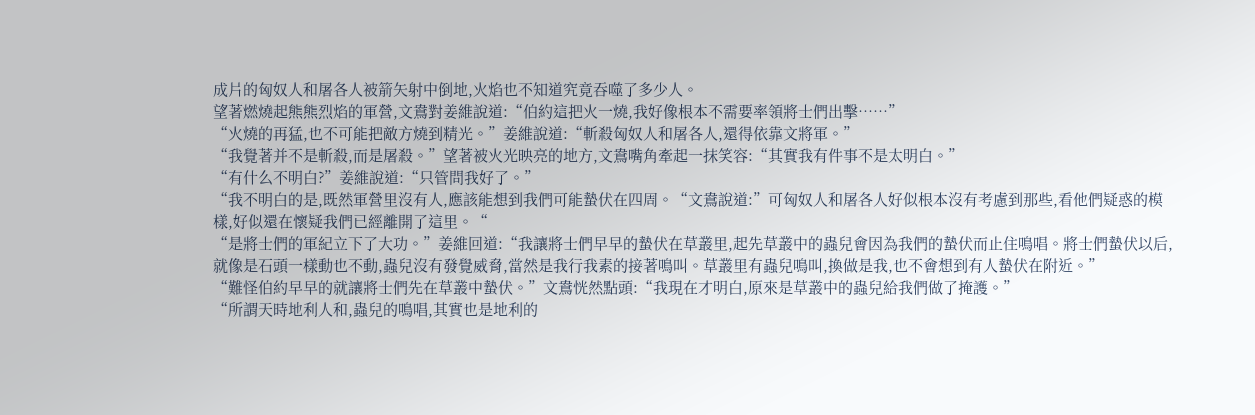成片的匈奴人和屠各人被箭矢射中倒地,火焰也不知道究竟吞噬了多少人。
望著燃燒起熊熊烈焰的軍營,文鴦對姜維說道:“伯約這把火一燒,我好像根本不需要率領將士們出擊……”
“火燒的再猛,也不可能把敵方燒到精光。”姜維說道:“斬殺匈奴人和屠各人,還得依靠文將軍。”
“我覺著并不是斬殺,而是屠殺。”望著被火光映亮的地方,文鴦嘴角牽起一抹笑容:“其實我有件事不是太明白。”
“有什么不明白?”姜維說道:“只管問我好了。”
“我不明白的是,既然軍營里沒有人,應該能想到我們可能蟄伏在四周。“文鴦說道:”可匈奴人和屠各人好似根本沒有考慮到那些,看他們疑惑的模樣,好似還在懷疑我們已經離開了這里。“
“是將士們的軍紀立下了大功。”姜維回道:“我讓將士們早早的蟄伏在草叢里,起先草叢中的蟲兒會因為我們的蟄伏而止住鳴唱。將士們蟄伏以后,就像是石頭一樣動也不動,蟲兒沒有發覺威脅,當然是我行我素的接著鳴叫。草叢里有蟲兒鳴叫,換做是我,也不會想到有人蟄伏在附近。”
“難怪伯約早早的就讓將士們先在草叢中蟄伏。”文鴦恍然點頭:“我現在才明白,原來是草叢中的蟲兒給我們做了掩護。”
“所謂天時地利人和,蟲兒的鳴唱,其實也是地利的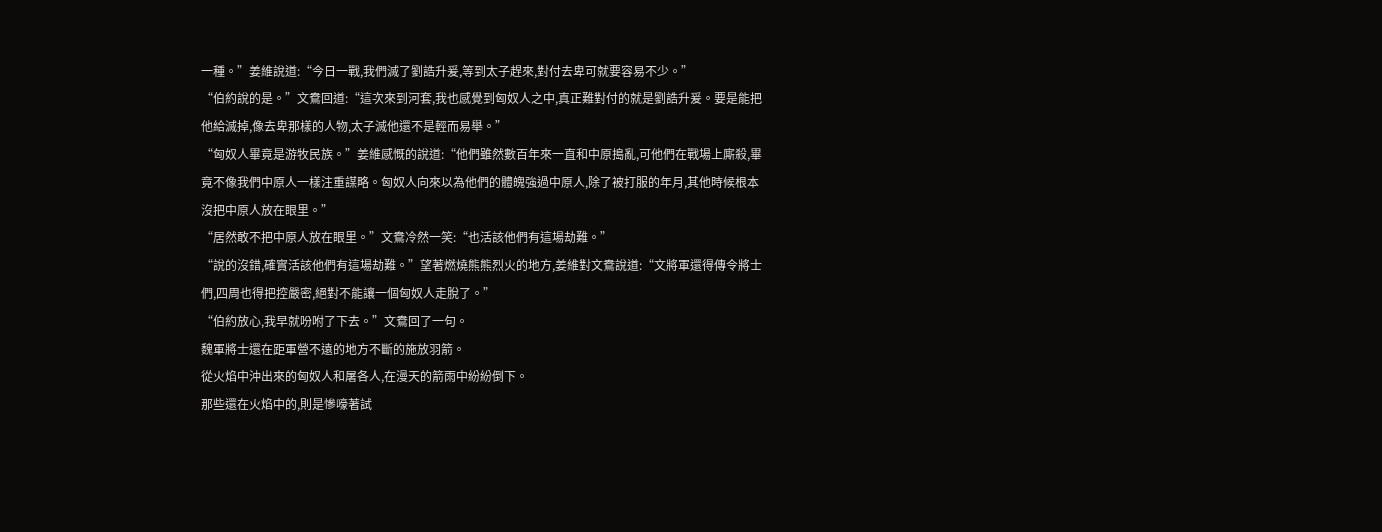一種。”姜維說道:“今日一戰,我們滅了劉誥升爰,等到太子趕來,對付去卑可就要容易不少。”
“伯約說的是。”文鴦回道:“這次來到河套,我也感覺到匈奴人之中,真正難對付的就是劉誥升爰。要是能把他給滅掉,像去卑那樣的人物,太子滅他還不是輕而易舉。”
“匈奴人畢竟是游牧民族。”姜維感慨的說道:“他們雖然數百年來一直和中原搗亂,可他們在戰場上廝殺,畢竟不像我們中原人一樣注重謀略。匈奴人向來以為他們的體魄強過中原人,除了被打服的年月,其他時候根本沒把中原人放在眼里。”
“居然敢不把中原人放在眼里。”文鴦冷然一笑:“也活該他們有這場劫難。”
“說的沒錯,確實活該他們有這場劫難。”望著燃燒熊熊烈火的地方,姜維對文鴦說道:“文將軍還得傳令將士們,四周也得把控嚴密,絕對不能讓一個匈奴人走脫了。”
“伯約放心,我早就吩咐了下去。”文鴦回了一句。
魏軍將士還在距軍營不遠的地方不斷的施放羽箭。
從火焰中沖出來的匈奴人和屠各人,在漫天的箭雨中紛紛倒下。
那些還在火焰中的,則是慘嚎著試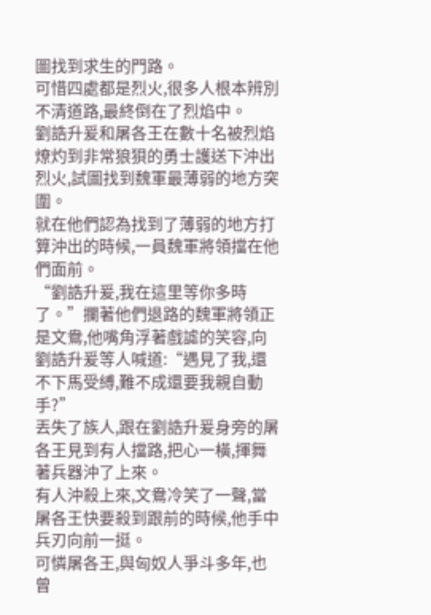圖找到求生的門路。
可惜四處都是烈火,很多人根本辨別不清道路,最終倒在了烈焰中。
劉誥升爰和屠各王在數十名被烈焰燎灼到非常狼狽的勇士護送下沖出烈火,試圖找到魏軍最薄弱的地方突圍。
就在他們認為找到了薄弱的地方打算沖出的時候,一員魏軍將領擋在他們面前。
“劉誥升爰,我在這里等你多時了。”攔著他們退路的魏軍將領正是文鴦,他嘴角浮著戲謔的笑容,向劉誥升爰等人喊道:“遇見了我,還不下馬受縛,難不成還要我親自動手?”
丟失了族人,跟在劉誥升爰身旁的屠各王見到有人擋路,把心一橫,揮舞著兵器沖了上來。
有人沖殺上來,文鴦冷笑了一聲,當屠各王快要殺到跟前的時候,他手中兵刃向前一挺。
可憐屠各王,與匈奴人爭斗多年,也曾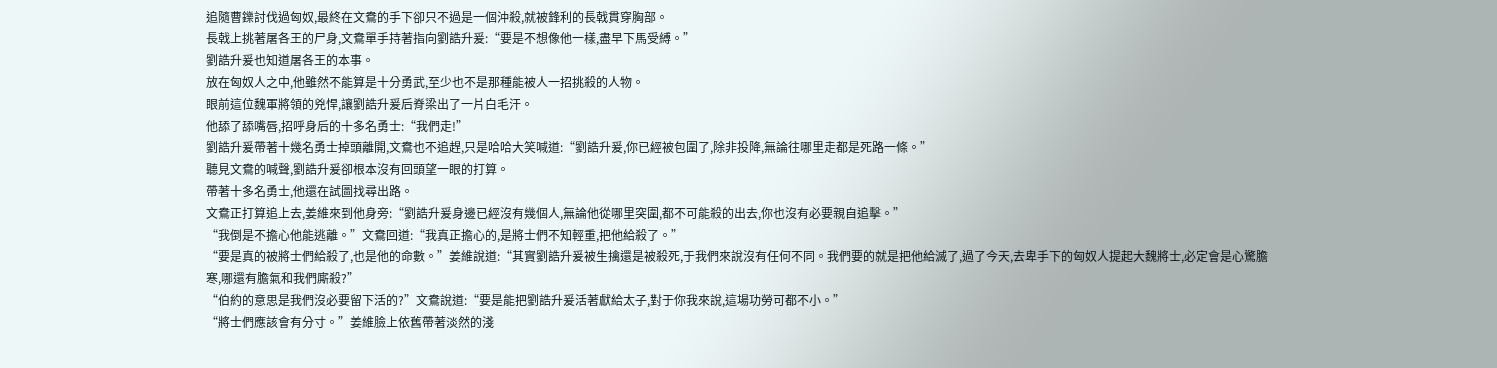追隨曹鑠討伐過匈奴,最終在文鴦的手下卻只不過是一個沖殺,就被鋒利的長戟貫穿胸部。
長戟上挑著屠各王的尸身,文鴦單手持著指向劉誥升爰:“要是不想像他一樣,盡早下馬受縛。”
劉誥升爰也知道屠各王的本事。
放在匈奴人之中,他雖然不能算是十分勇武,至少也不是那種能被人一招挑殺的人物。
眼前這位魏軍將領的兇悍,讓劉誥升爰后脊梁出了一片白毛汗。
他舔了舔嘴唇,招呼身后的十多名勇士:“我們走!”
劉誥升爰帶著十幾名勇士掉頭離開,文鴦也不追趕,只是哈哈大笑喊道:“劉誥升爰,你已經被包圍了,除非投降,無論往哪里走都是死路一條。”
聽見文鴦的喊聲,劉誥升爰卻根本沒有回頭望一眼的打算。
帶著十多名勇士,他還在試圖找尋出路。
文鴦正打算追上去,姜維來到他身旁:“劉誥升爰身邊已經沒有幾個人,無論他從哪里突圍,都不可能殺的出去,你也沒有必要親自追擊。”
“我倒是不擔心他能逃離。”文鴦回道:“我真正擔心的,是將士們不知輕重,把他給殺了。”
“要是真的被將士們給殺了,也是他的命數。”姜維說道:“其實劉誥升爰被生擒還是被殺死,于我們來說沒有任何不同。我們要的就是把他給滅了,過了今天,去卑手下的匈奴人提起大魏將士,必定會是心驚膽寒,哪還有膽氣和我們廝殺?”
“伯約的意思是我們沒必要留下活的?”文鴦說道:“要是能把劉誥升爰活著獻給太子,對于你我來說,這場功勞可都不小。”
“將士們應該會有分寸。”姜維臉上依舊帶著淡然的淺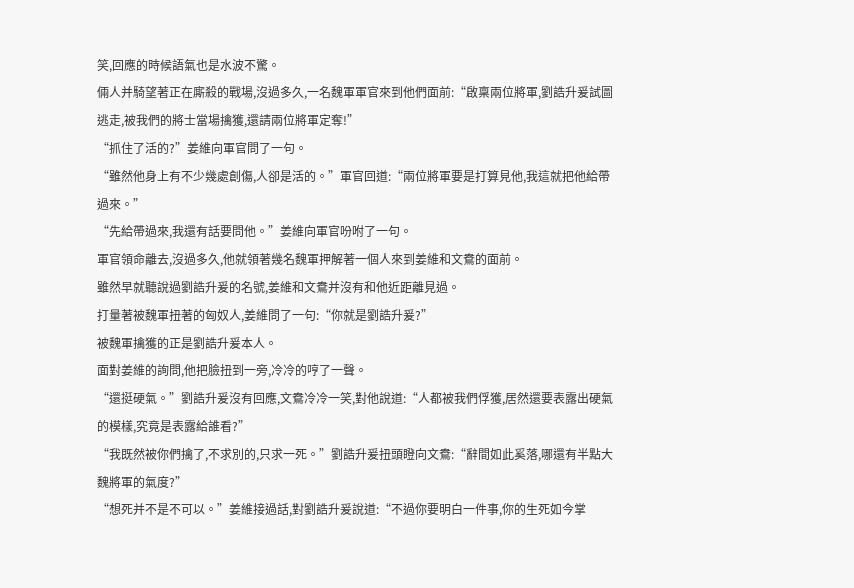笑,回應的時候語氣也是水波不驚。
倆人并騎望著正在廝殺的戰場,沒過多久,一名魏軍軍官來到他們面前:“啟稟兩位將軍,劉誥升爰試圖逃走,被我們的將士當場擒獲,還請兩位將軍定奪!”
“抓住了活的?”姜維向軍官問了一句。
“雖然他身上有不少幾處創傷,人卻是活的。”軍官回道:“兩位將軍要是打算見他,我這就把他給帶過來。”
“先給帶過來,我還有話要問他。”姜維向軍官吩咐了一句。
軍官領命離去,沒過多久,他就領著幾名魏軍押解著一個人來到姜維和文鴦的面前。
雖然早就聽說過劉誥升爰的名號,姜維和文鴦并沒有和他近距離見過。
打量著被魏軍扭著的匈奴人,姜維問了一句:“你就是劉誥升爰?”
被魏軍擒獲的正是劉誥升爰本人。
面對姜維的詢問,他把臉扭到一旁,冷冷的哼了一聲。
“還挺硬氣。”劉誥升爰沒有回應,文鴦冷冷一笑,對他說道:“人都被我們俘獲,居然還要表露出硬氣的模樣,究竟是表露給誰看?”
“我既然被你們擒了,不求別的,只求一死。”劉誥升爰扭頭瞪向文鴦:“辭間如此奚落,哪還有半點大魏將軍的氣度?”
“想死并不是不可以。”姜維接過話,對劉誥升爰說道:“不過你要明白一件事,你的生死如今掌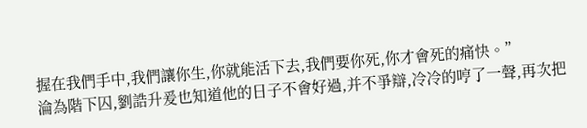握在我們手中,我們讓你生,你就能活下去,我們要你死,你才會死的痛快。”
淪為階下囚,劉誥升爰也知道他的日子不會好過,并不爭辯,冷冷的哼了一聲,再次把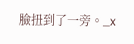臉扭到了一旁。_x